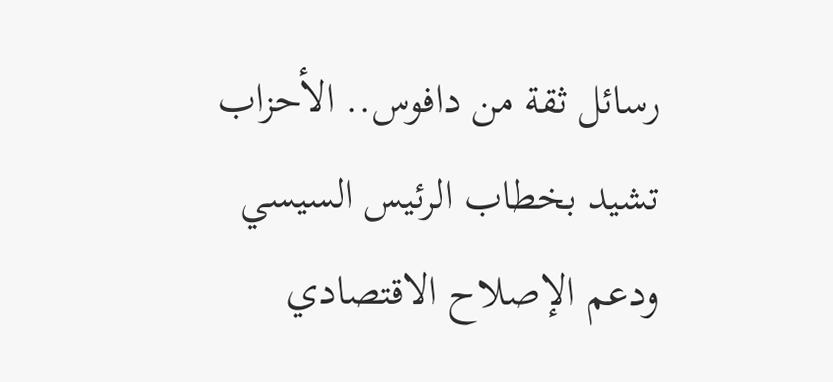رسائل ثقة من دافوس.. الأحزاب تشيد بخطاب الرئيس السيسي ودعم الإصلاح الاقتصادي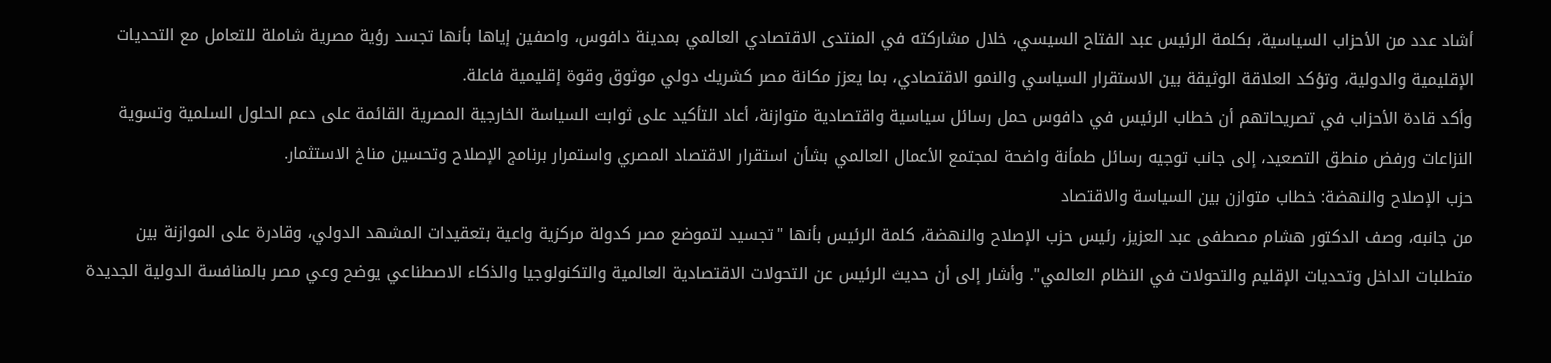أشاد عدد من الأحزاب السياسية، بكلمة الرئيس عبد الفتاح السيسي، خلال مشاركته في المنتدى الاقتصادي العالمي بمدينة دافوس، واصفين إياها بأنها تجسد رؤية مصرية شاملة للتعامل مع التحديات الإقليمية والدولية، وتؤكد العلاقة الوثيقة بين الاستقرار السياسي والنمو الاقتصادي، بما يعزز مكانة مصر كشريك دولي موثوق وقوة إقليمية فاعلة.
وأكد قادة الأحزاب في تصريحاتهم أن خطاب الرئيس في دافوس حمل رسائل سياسية واقتصادية متوازنة، أعاد التأكيد على ثوابت السياسة الخارجية المصرية القائمة على دعم الحلول السلمية وتسوية النزاعات ورفض منطق التصعيد، إلى جانب توجيه رسائل طمأنة واضحة لمجتمع الأعمال العالمي بشأن استقرار الاقتصاد المصري واستمرار برنامج الإصلاح وتحسين مناخ الاستثمار.
حزب الإصلاح والنهضة: خطاب متوازن بين السياسة والاقتصاد
من جانبه، وصف الدكتور هشام مصطفى عبد العزيز، رئيس حزب الإصلاح والنهضة، كلمة الرئيس بأنها "تجسيد لتموضع مصر كدولة مركزية واعية بتعقيدات المشهد الدولي، وقادرة على الموازنة بين متطلبات الداخل وتحديات الإقليم والتحولات في النظام العالمي". وأشار إلى أن حديث الرئيس عن التحولات الاقتصادية العالمية والتكنولوجيا والذكاء الاصطناعي يوضح وعي مصر بالمنافسة الدولية الجديدة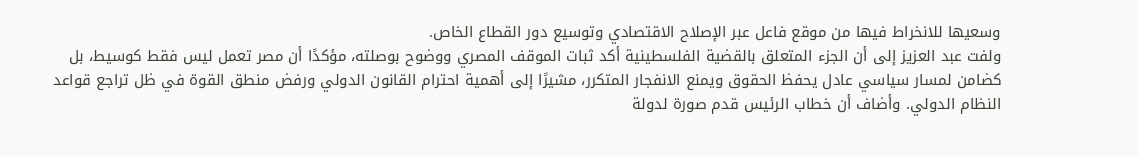وسعيها للانخراط فيها من موقع فاعل عبر الإصلاح الاقتصادي وتوسيع دور القطاع الخاص.
ولفت عبد العزيز إلى أن الجزء المتعلق بالقضية الفلسطينية أكد ثبات الموقف المصري ووضوح بوصلته، مؤكدًا أن مصر تعمل ليس فقط كوسيط، بل كضامن لمسار سياسي عادل يحفظ الحقوق ويمنع الانفجار المتكرر، مشيرًا إلى أهمية احترام القانون الدولي ورفض منطق القوة في ظل تراجع قواعد النظام الدولي. وأضاف أن خطاب الرئيس قدم صورة لدولة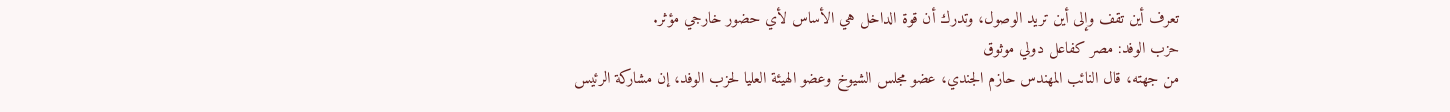تعرف أين تقف وإلى أين تريد الوصول، وتدرك أن قوة الداخل هي الأساس لأي حضور خارجي مؤثر.
حزب الوفد: مصر كفاعل دولي موثوق
من جهته، قال النائب المهندس حازم الجندي، عضو مجلس الشيوخ وعضو الهيئة العليا لحزب الوفد، إن مشاركة الرئيس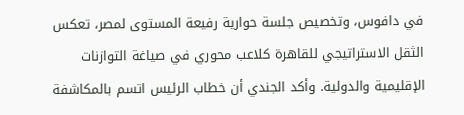في دافوس، وتخصيص جلسة حوارية رفيعة المستوى لمصر، تعكس الثقل الاستراتيجي للقاهرة كلاعب محوري في صياغة التوازنات الإقليمية والدولية. وأكد الجندي أن خطاب الرئيس اتسم بالمكاشفة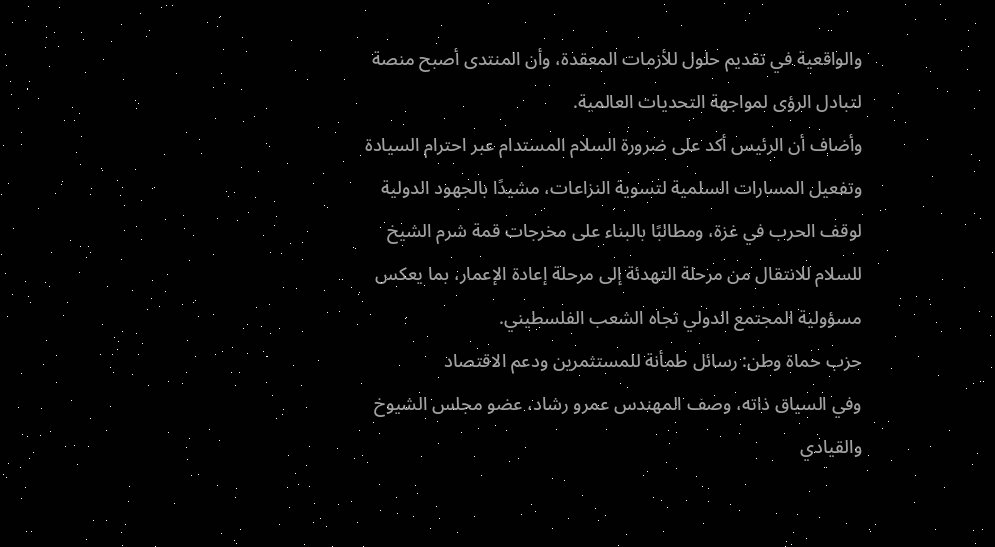والواقعية في تقديم حلول للأزمات المعقدة، وأن المنتدى أصبح منصة لتبادل الرؤى لمواجهة التحديات العالمية.
وأضاف أن الرئيس أكد على ضرورة السلام المستدام عبر احترام السيادة وتفعيل المسارات السلمية لتسوية النزاعات، مشيدًا بالجهود الدولية لوقف الحرب في غزة، ومطالبًا بالبناء على مخرجات قمة شرم الشيخ للسلام للانتقال من مرحلة التهدئة إلى مرحلة إعادة الإعمار، بما يعكس مسؤولية المجتمع الدولي تجاه الشعب الفلسطيني.
حزب حماة وطن: رسائل طمأنة للمستثمرين ودعم الاقتصاد
وفي السياق ذاته، وصف المهندس عمرو رشاد، عضو مجلس الشيوخ والقيادي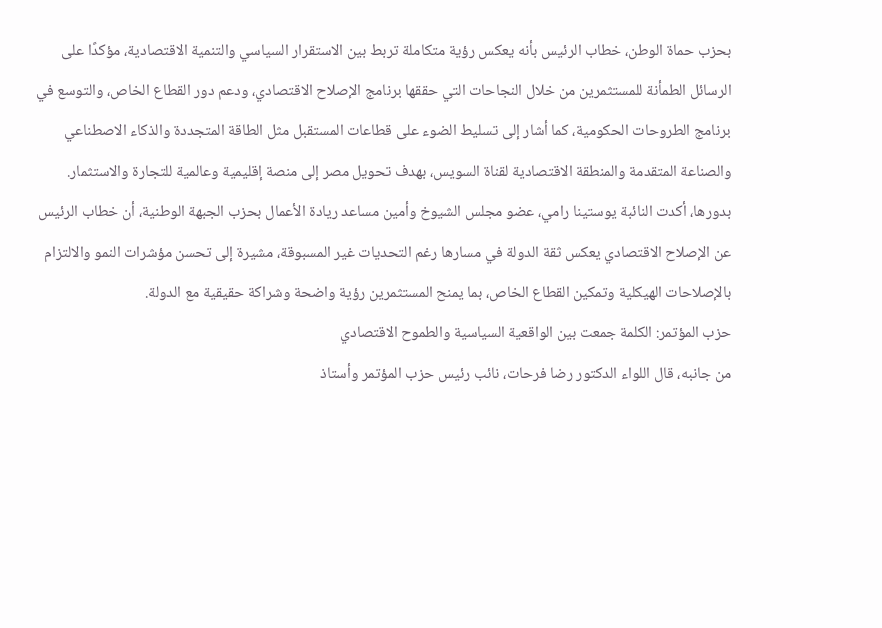بحزب حماة الوطن، خطاب الرئيس بأنه يعكس رؤية متكاملة تربط بين الاستقرار السياسي والتنمية الاقتصادية، مؤكدًا على الرسائل الطمأنة للمستثمرين من خلال النجاحات التي حققها برنامج الإصلاح الاقتصادي، ودعم دور القطاع الخاص، والتوسع في برنامج الطروحات الحكومية، كما أشار إلى تسليط الضوء على قطاعات المستقبل مثل الطاقة المتجددة والذكاء الاصطناعي والصناعة المتقدمة والمنطقة الاقتصادية لقناة السويس، بهدف تحويل مصر إلى منصة إقليمية وعالمية للتجارة والاستثمار.
بدورها، أكدت النائبة يوستينا رامي، عضو مجلس الشيوخ وأمين مساعد ريادة الأعمال بحزب الجبهة الوطنية، أن خطاب الرئيس عن الإصلاح الاقتصادي يعكس ثقة الدولة في مسارها رغم التحديات غير المسبوقة، مشيرة إلى تحسن مؤشرات النمو والالتزام بالإصلاحات الهيكلية وتمكين القطاع الخاص، بما يمنح المستثمرين رؤية واضحة وشراكة حقيقية مع الدولة.
حزب المؤتمر: الكلمة جمعت بين الواقعية السياسية والطموح الاقتصادي
من جانبه، قال اللواء الدكتور رضا فرحات، نائب رئيس حزب المؤتمر وأستاذ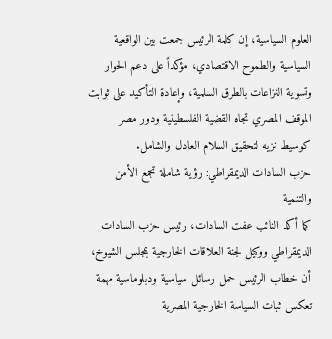العلوم السياسية، إن كلمة الرئيس جمعت بين الواقعية السياسية والطموح الاقتصادي، مؤكداً على دعم الحوار وتسوية النزاعات بالطرق السلمية، وإعادة التأكيد على ثوابت الموقف المصري تجاه القضية الفلسطينية ودور مصر كوسيط نزيه لتحقيق السلام العادل والشامل.
حزب السادات الديمقراطي: رؤية شاملة تجمع الأمن والتنمية
كما أكد النائب عفت السادات، رئيس حزب السادات الديمقراطي ووكيل لجنة العلاقات الخارجية بمجلس الشيوخ، أن خطاب الرئيس حمل رسائل سياسية ودبلوماسية مهمة تعكس ثبات السياسة الخارجية المصرية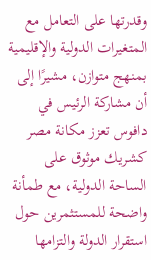وقدرتها على التعامل مع المتغيرات الدولية والإقليمية بمنهج متوازن، مشيرًا إلى أن مشاركة الرئيس في دافوس تعزز مكانة مصر كشريك موثوق على الساحة الدولية، مع طمأنة واضحة للمستثمرين حول استقرار الدولة والتزامها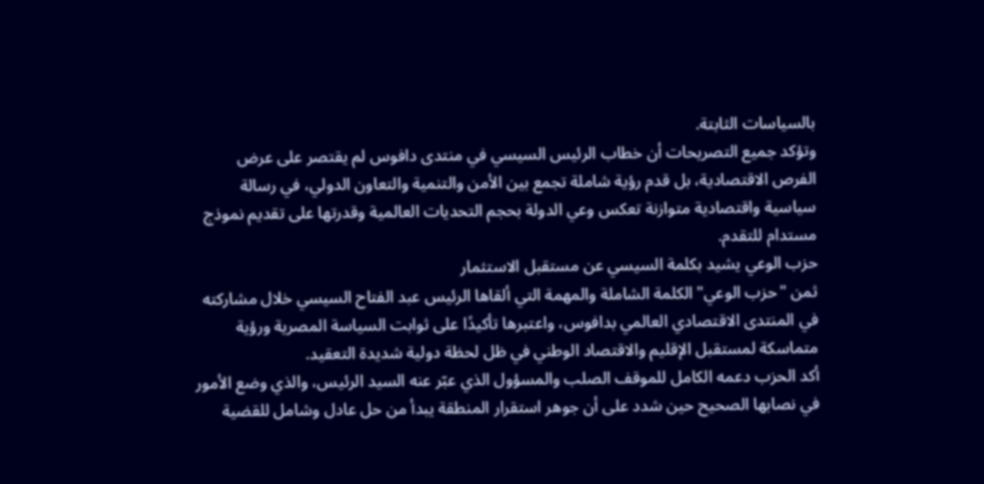بالسياسات الثابتة.
وتؤكد جميع التصريحات أن خطاب الرئيس السيسي في منتدى دافوس لم يقتصر على عرض الفرص الاقتصادية، بل قدم رؤية شاملة تجمع بين الأمن والتنمية والتعاون الدولي، في رسالة سياسية واقتصادية متوازنة تعكس وعي الدولة بحجم التحديات العالمية وقدرتها على تقديم نموذج مستدام للتقدم.
حزب الوعي يشيد بكلمة السيسي عن مستقبل الاستثمار
ثمن "حزب الوعي" الكلمة الشاملة والمهمة التي ألقاها الرئيس عبد الفتاح السيسي خلال مشاركته في المنتدى الاقتصادي العالمي بدافوس، واعتبرها تأكيدًا على ثوابت السياسة المصرية ورؤية متماسكة لمستقبل الإقليم والاقتصاد الوطني في ظل لحظة دولية شديدة التعقيد.
أكد الحزب دعمه الكامل للموقف الصلب والمسؤول الذي عبّر عنه السيد الرئيس، والذي وضع الأمور في نصابها الصحيح حين شدد على أن جوهر استقرار المنطقة يبدأ من حل عادل وشامل للقضية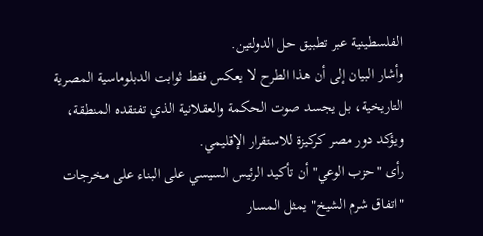الفلسطينية عبر تطبيق حل الدولتين.
وأشار البيان إلى أن هذا الطرح لا يعكس فقط ثوابت الدبلوماسية المصرية التاريخية، بل يجسد صوت الحكمة والعقلانية الذي تفتقده المنطقة، ويؤكد دور مصر كركيزة للاستقرار الإقليمي.
رأى "حزب الوعي" أن تأكيد الرئيس السيسي على البناء على مخرجات "اتفاق شرم الشيخ" يمثل المسار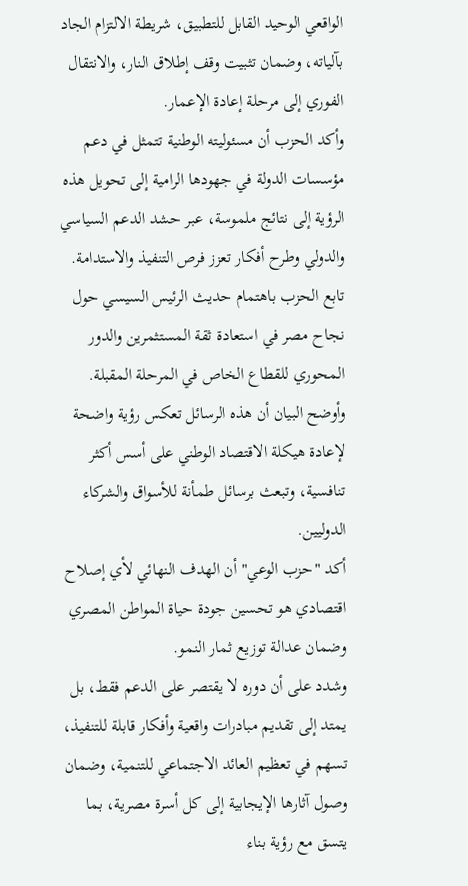الواقعي الوحيد القابل للتطبيق، شريطة الالتزام الجاد بآلياته، وضمان تثبيت وقف إطلاق النار، والانتقال الفوري إلى مرحلة إعادة الإعمار.
وأكد الحزب أن مسئوليته الوطنية تتمثل في دعم مؤسسات الدولة في جهودها الرامية إلى تحويل هذه الرؤية إلى نتائج ملموسة، عبر حشد الدعم السياسي والدولي وطرح أفكار تعزز فرص التنفيذ والاستدامة.
تابع الحزب باهتمام حديث الرئيس السيسي حول نجاح مصر في استعادة ثقة المستثمرين والدور المحوري للقطاع الخاص في المرحلة المقبلة.
وأوضح البيان أن هذه الرسائل تعكس رؤية واضحة لإعادة هيكلة الاقتصاد الوطني على أسس أكثر تنافسية، وتبعث برسائل طمأنة للأسواق والشركاء الدوليين.
أكد "حزب الوعي" أن الهدف النهائي لأي إصلاح اقتصادي هو تحسين جودة حياة المواطن المصري وضمان عدالة توزيع ثمار النمو.
وشدد على أن دوره لا يقتصر على الدعم فقط، بل يمتد إلى تقديم مبادرات واقعية وأفكار قابلة للتنفيذ، تسهم في تعظيم العائد الاجتماعي للتنمية، وضمان وصول آثارها الإيجابية إلى كل أسرة مصرية، بما يتسق مع رؤية بناء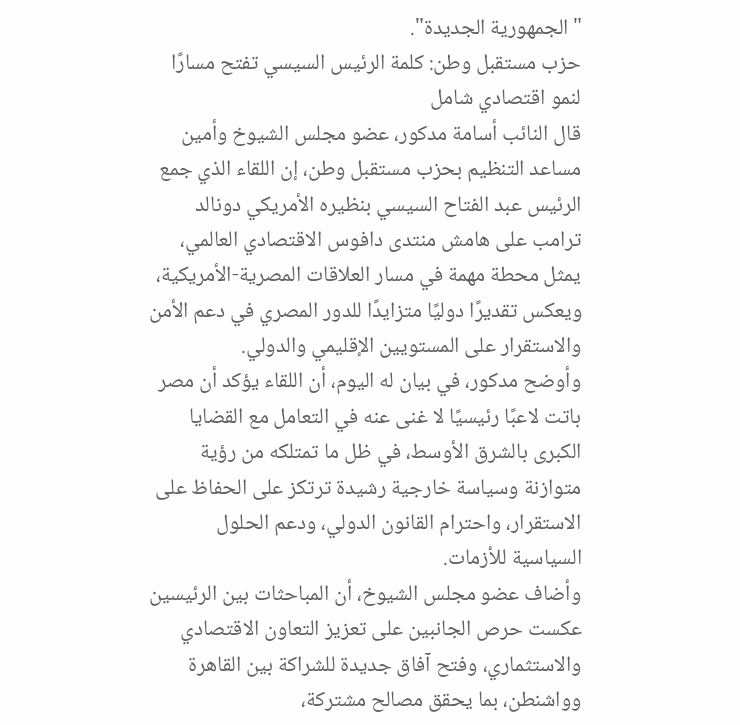"الجمهورية الجديدة".
حزب مستقبل وطن: كلمة الرئيس السيسي تفتح مسارًا لنمو اقتصادي شامل
قال النائب أسامة مدكور، عضو مجلس الشيوخ وأمين مساعد التنظيم بحزب مستقبل وطن، إن اللقاء الذي جمع الرئيس عبد الفتاح السيسي بنظيره الأمريكي دونالد ترامب على هامش منتدى دافوس الاقتصادي العالمي، يمثل محطة مهمة في مسار العلاقات المصرية-الأمريكية، ويعكس تقديرًا دوليًا متزايدًا للدور المصري في دعم الأمن والاستقرار على المستويين الإقليمي والدولي.
وأوضح مدكور، في بيان له اليوم، أن اللقاء يؤكد أن مصر باتت لاعبًا رئيسيًا لا غنى عنه في التعامل مع القضايا الكبرى بالشرق الأوسط، في ظل ما تمتلكه من رؤية متوازنة وسياسة خارجية رشيدة ترتكز على الحفاظ على الاستقرار، واحترام القانون الدولي، ودعم الحلول السياسية للأزمات.
وأضاف عضو مجلس الشيوخ، أن المباحثات بين الرئيسين عكست حرص الجانبين على تعزيز التعاون الاقتصادي والاستثماري، وفتح آفاق جديدة للشراكة بين القاهرة وواشنطن، بما يحقق مصالح مشتركة،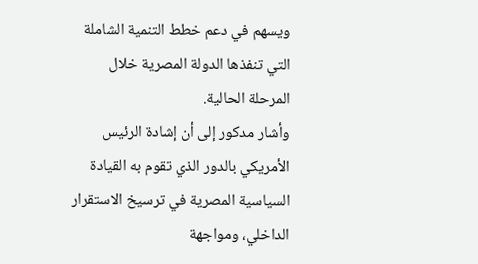ويسهم في دعم خطط التنمية الشاملة التي تنفذها الدولة المصرية خلال المرحلة الحالية.
وأشار مدكور إلى أن إشادة الرئيس الأمريكي بالدور الذي تقوم به القيادة السياسية المصرية في ترسيخ الاستقرار الداخلي، ومواجهة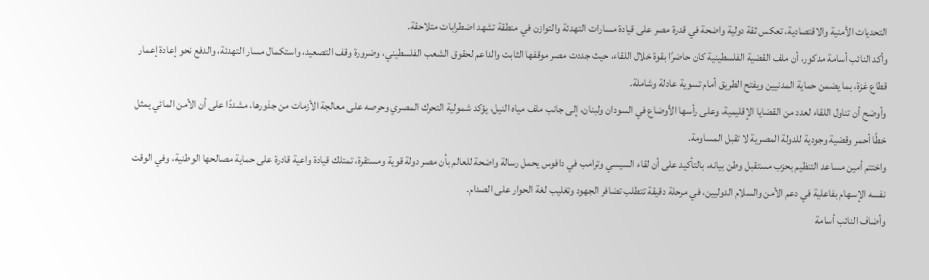التحديات الأمنية والاقتصادية، تعكس ثقة دولية واضحة في قدرة مصر على قيادة مسارات التهدئة والتوازن في منطقة تشهد اضطرابات متلاحقة.
وأكد النائب أسامة مدكور، أن ملف القضية الفلسطينية كان حاضرًا بقوة خلال اللقاء، حيث جددت مصر موقفها الثابت والداعم لحقوق الشعب الفلسطيني، وضرورة وقف التصعيد، واستكمال مسار التهدئة، والدفع نحو إعادة إعمار قطاع غزة، بما يضمن حماية المدنيين ويفتح الطريق أمام تسوية عادلة وشاملة.
وأوضح أن تناول اللقاء لعدد من القضايا الإقليمية، وعلى رأسها الأوضاع في السودان ولبنان، إلى جانب ملف مياه النيل، يؤكد شمولية التحرك المصري وحرصه على معالجة الأزمات من جذورها، مشددًا على أن الأمن المائي يمثل خطًا أحمر وقضية وجودية للدولة المصرية لا تقبل المساومة.
واختتم أمين مساعد التنظيم بحزب مستقبل وطن بيانه، بالتأكيد على أن لقاء السيسي وترامب في دافوس يحمل رسالة واضحة للعالم بأن مصر دولة قوية ومستقرة، تمتلك قيادة واعية قادرة على حماية مصالحها الوطنية، وفي الوقت نفسه الإسهام بفاعلية في دعم الأمن والسلام الدوليين، في مرحلة دقيقة تتطلب تضافر الجهود وتغليب لغة الحوار على الصدام.
وأضاف النائب أسامة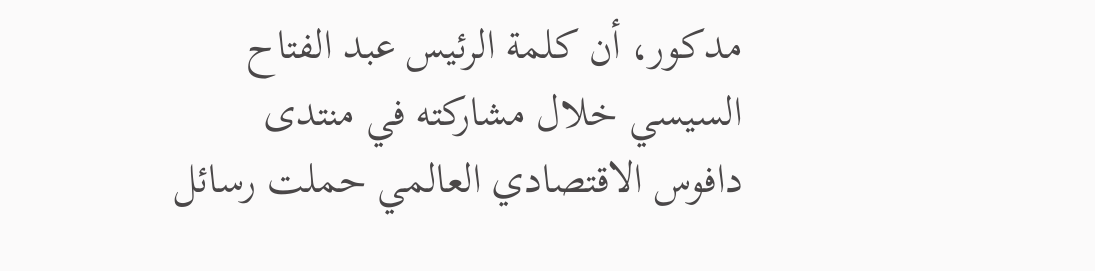مدكور، أن كلمة الرئيس عبد الفتاح السيسي خلال مشاركته في منتدى دافوس الاقتصادي العالمي حملت رسائل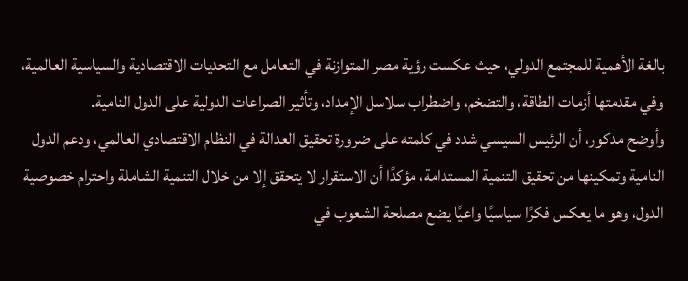بالغة الأهمية للمجتمع الدولي، حيث عكست رؤية مصر المتوازنة في التعامل مع التحديات الاقتصادية والسياسية العالمية، وفي مقدمتها أزمات الطاقة، والتضخم، واضطراب سلاسل الإمداد، وتأثير الصراعات الدولية على الدول النامية.
وأوضح مدكور، أن الرئيس السيسي شدد في كلمته على ضرورة تحقيق العدالة في النظام الاقتصادي العالمي، ودعم الدول النامية وتمكينها من تحقيق التنمية المستدامة، مؤكدًا أن الاستقرار لا يتحقق إلا من خلال التنمية الشاملة واحترام خصوصية الدول، وهو ما يعكس فكرًا سياسيًا واعيًا يضع مصلحة الشعوب في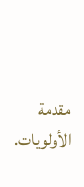مقدمة الأولويات.